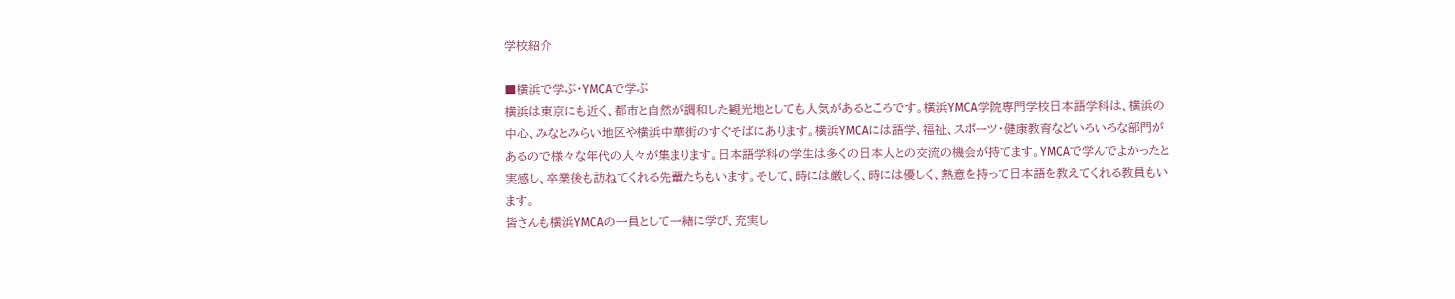学校紹介

■横浜で学ぶ・YMCAで学ぶ
横浜は東京にも近く、都市と自然が調和した観光地としても人気があるところです。横浜YMCA学院専門学校日本語学科は、横浜の中心、みなとみらい地区や横浜中華街のすぐそばにあります。横浜YMCAには語学、福祉、スポーツ・健康教育などいろいろな部門があるので様々な年代の人々が集まります。日本語学科の学生は多くの日本人との交流の機会が持てます。YMCAで学んでよかったと実感し、卒業後も訪ねてくれる先輩たちもいます。そして、時には厳しく、時には優しく、熱意を持って日本語を教えてくれる教員もいます。
皆さんも横浜YMCAの一員として一緒に学び、充実し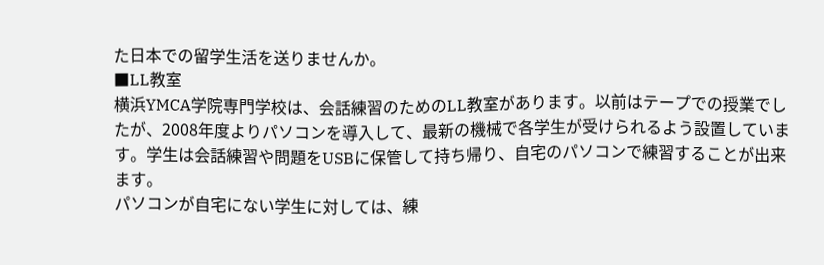た日本での留学生活を送りませんか。
■LL教室
横浜YMCA学院専門学校は、会話練習のためのLL教室があります。以前はテープでの授業でしたが、2008年度よりパソコンを導入して、最新の機械で各学生が受けられるよう設置しています。学生は会話練習や問題をUSBに保管して持ち帰り、自宅のパソコンで練習することが出来ます。
パソコンが自宅にない学生に対しては、練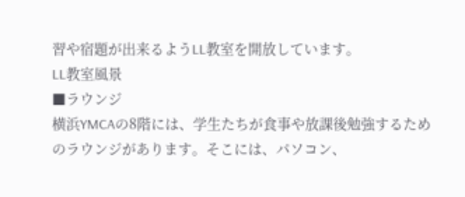習や宿題が出来るようLL教室を開放しています。
LL教室風景
■ラウンジ
横浜YMCAの8階には、学生たちが食事や放課後勉強するためのラウンジがあります。そこには、パソコン、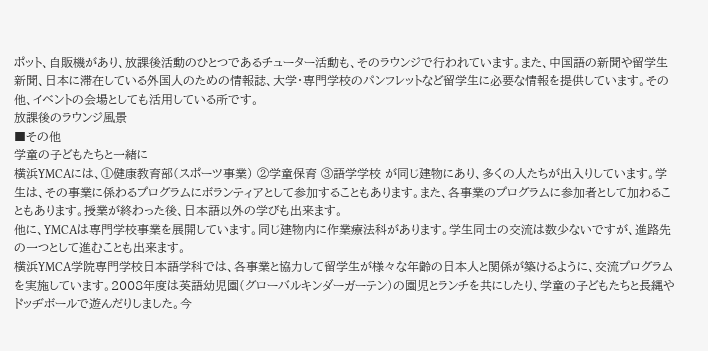ポット、自販機があり、放課後活動のひとつであるチューター活動も、そのラウンジで行われています。また、中国語の新聞や留学生新聞、日本に滞在している外国人のための情報誌、大学・専門学校のパンフレットなど留学生に必要な情報を提供しています。その他、イベントの会場としても活用している所です。
放課後のラウンジ風景
■その他
学童の子どもたちと一緒に
横浜YMCAには、①健康教育部(スポーツ事業) ②学童保育 ③語学学校 が同じ建物にあり、多くの人たちが出入りしています。学生は、その事業に係わるプログラムにボランティアとして参加することもあります。また、各事業のプログラムに参加者として加わることもあります。授業が終わった後、日本語以外の学びも出来ます。
他に、YMCAは専門学校事業を展開しています。同じ建物内に作業療法科があります。学生同士の交流は数少ないですが、進路先の一つとして進むことも出来ます。
横浜YMCA学院専門学校日本語学科では、各事業と協力して留学生が様々な年齢の日本人と関係が築けるように、交流プログラムを実施しています。2008年度は英語幼児園(グローバルキンダーガーテン)の園児とランチを共にしたり、学童の子どもたちと長縄やドッヂボールで遊んだりしました。今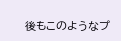後もこのようなプ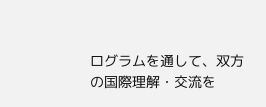ログラムを通して、双方の国際理解・交流を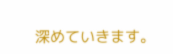深めていきます。